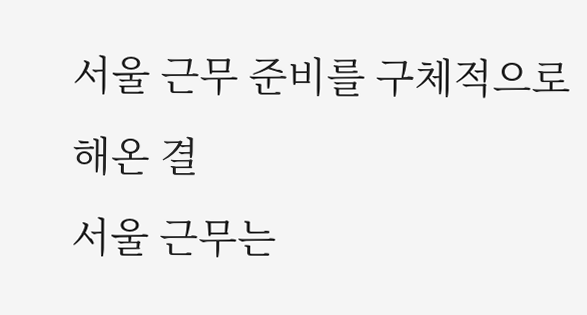서울 근무 준비를 구체적으로 해온 결
서울 근무는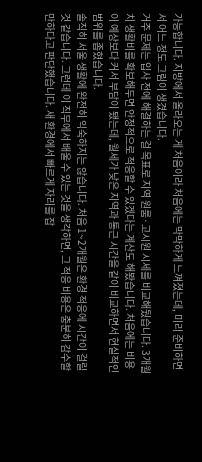가능합니다. 지방에서 올라오는 게 처음이라 처음에는 막막하게 느껴졌는데, 미리 준비하면서 어느 정도 그림이 생겼습니다.
거주 문제는 입사 전에 해결하는 걸 목표로 지역 원룸·고시원 시세를 비교해뒀습니다. 3개월 치 생활비를 확보해두면 안정적으로 적응할 수 있겠다는 계산도 해봤습니다. 처음에는 비용이 예상보다 커서 부담이 됐는데, 월세가 낮은 지역과 통근 시간을 같이 비교하면서 현실적인 범위를 좁혔습니다.
솔직히 서울 생활에 완전히 익숙하지는 않습니다. 처음 1~2개월은 환경 적응에 시간이 걸릴 것 같습니다. 그런데 이 직무에서 배울 수 있는 것을 생각하면, 그 적응 비용은 충분히 감수할 만하다고 판단했습니다. 새 환경에서 빠르게 자리를 잡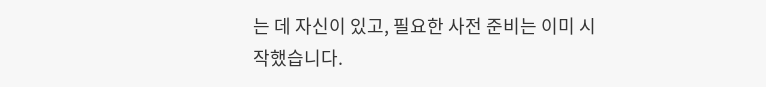는 데 자신이 있고, 필요한 사전 준비는 이미 시작했습니다.